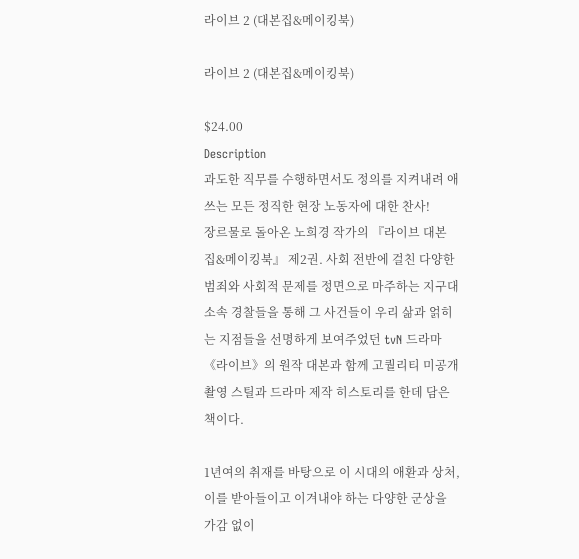라이브 2 (대본집&메이킹북)

라이브 2 (대본집&메이킹북)

$24.00
Description
과도한 직무를 수행하면서도 정의를 지켜내려 애쓰는 모든 정직한 현장 노동자에 대한 찬사!
장르물로 돌아온 노희경 작가의 『라이브 대본집&메이킹북』 제2권. 사회 전반에 걸친 다양한 범죄와 사회적 문제를 정면으로 마주하는 지구대 소속 경찰들을 통해 그 사건들이 우리 삶과 얽히는 지점들을 선명하게 보여주었던 tvN 드라마 《라이브》의 원작 대본과 함께 고퀄리티 미공개 촬영 스틸과 드라마 제작 히스토리를 한데 담은 책이다.

1년여의 취재를 바탕으로 이 시대의 애환과 상처, 이를 받아들이고 이겨내야 하는 다양한 군상을 가감 없이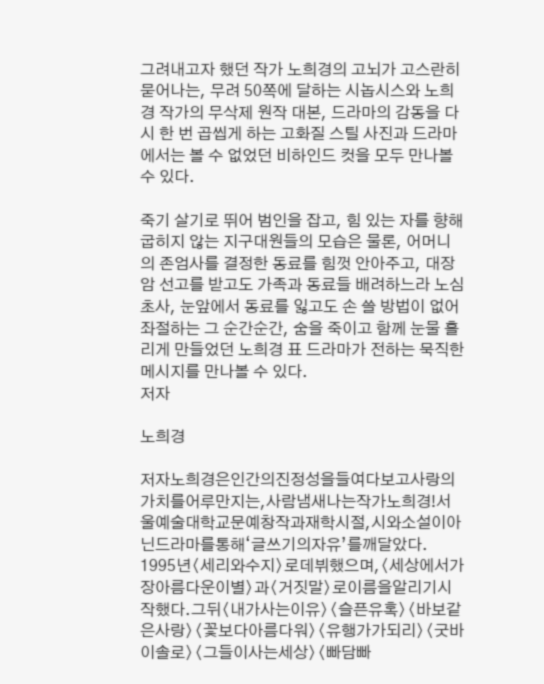그려내고자 했던 작가 노희경의 고뇌가 고스란히 묻어나는, 무려 50쪽에 달하는 시놉시스와 노희경 작가의 무삭제 원작 대본, 드라마의 감동을 다시 한 번 곱씹게 하는 고화질 스틸 사진과 드라마에서는 볼 수 없었던 비하인드 컷을 모두 만나볼 수 있다.

죽기 살기로 뛰어 범인을 잡고, 힘 있는 자를 향해 굽히지 않는 지구대원들의 모습은 물론, 어머니의 존엄사를 결정한 동료를 힘껏 안아주고, 대장암 선고를 받고도 가족과 동료들 배려하느라 노심초사, 눈앞에서 동료를 잃고도 손 쓸 방법이 없어 좌절하는 그 순간순간, 숨을 죽이고 함께 눈물 흘리게 만들었던 노희경 표 드라마가 전하는 묵직한 메시지를 만나볼 수 있다.
저자

노희경

저자노희경은인간의진정성을들여다보고사랑의가치를어루만지는,사람냄새나는작가노희경!서울예술대학교문예창작과재학시절,시와소설이아닌드라마를통해‘글쓰기의자유’를깨달았다.
1995년〈세리와수지〉로데뷔했으며,〈세상에서가장아름다운이별〉과〈거짓말〉로이름을알리기시작했다.그뒤〈내가사는이유〉〈슬픈유혹〉〈바보같은사랑〉〈꽃보다아름다워〉〈유행가가되리〉〈굿바이솔로〉〈그들이사는세상〉〈빠담빠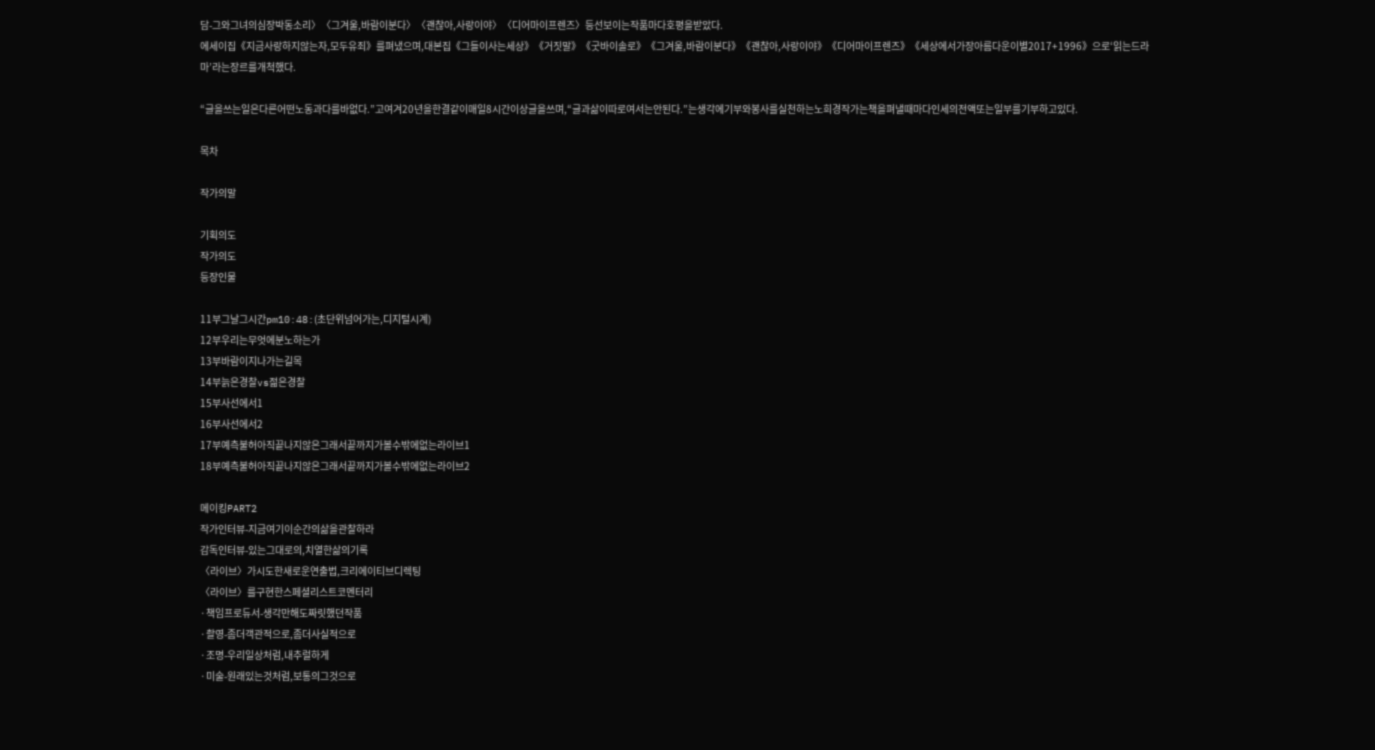담-그와그녀의심장박동소리〉〈그겨울,바람이분다〉〈괜찮아,사랑이야〉〈디어마이프렌즈〉등선보이는작품마다호평을받았다.
에세이집《지금사랑하지않는자,모두유죄》를펴냈으며,대본집《그들이사는세상》《거짓말》《굿바이솔로》《그겨울,바람이분다》《괜찮아,사랑이야》《디어마이프렌즈》《세상에서가장아름다운이별2017+1996》으로‘읽는드라마’라는장르를개척했다.

“글을쓰는일은다른어떤노동과다를바없다.”고여겨20년을한결같이매일8시간이상글을쓰며,“글과삶이따로여서는안된다.”는생각에기부와봉사를실천하는노희경작가는책을펴낼때마다인세의전액또는일부를기부하고있다.

목차

작가의말

기획의도
작가의도
등장인물

11부그날그시간pm10:48:(초단위넘어가는,디지털시계)
12부우리는무엇에분노하는가
13부바람이지나가는길목
14부늙은경찰vs젊은경찰
15부사선에서1
16부사선에서2
17부예측불허아직끝나지않은그래서끝까지가볼수밖에없는라이브1
18부예측불허아직끝나지않은그래서끝까지가볼수밖에없는라이브2

메이킹PART2
작가인터뷰-지금여기이순간의삶을관찰하라
감독인터뷰-있는그대로의,치열한삶의기록
〈라이브〉가시도한새로운연출법,크리에이티브디렉팅
〈라이브〉를구현한스페셜리스트코멘터리
·책임프로듀서-생각만해도짜릿했던작품
·촬영-좀더객관적으로,좀더사실적으로
·조명-우리일상처럼,내추럴하게
·미술-원래있는것처럼,보통의그것으로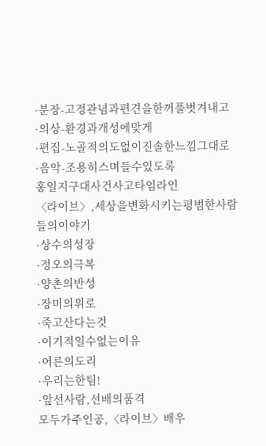·분장-고정관념과편견을한꺼풀벗겨내고
·의상-환경과개성에맞게
·편집-노골적의도없이진솔한느낌그대로
·음악-조용히스며들수있도록
홍일지구대사건사고타임라인
〈라이브〉,세상을변화시키는평범한사람들의이야기
·상수의성장
·정오의극복
·양촌의반성
·장미의위로
·죽고산다는것
·이기적일수없는이유
·어른의도리
·우리는한팀!
·앞선사람,선배의품격
모두가주인공,〈라이브〉배우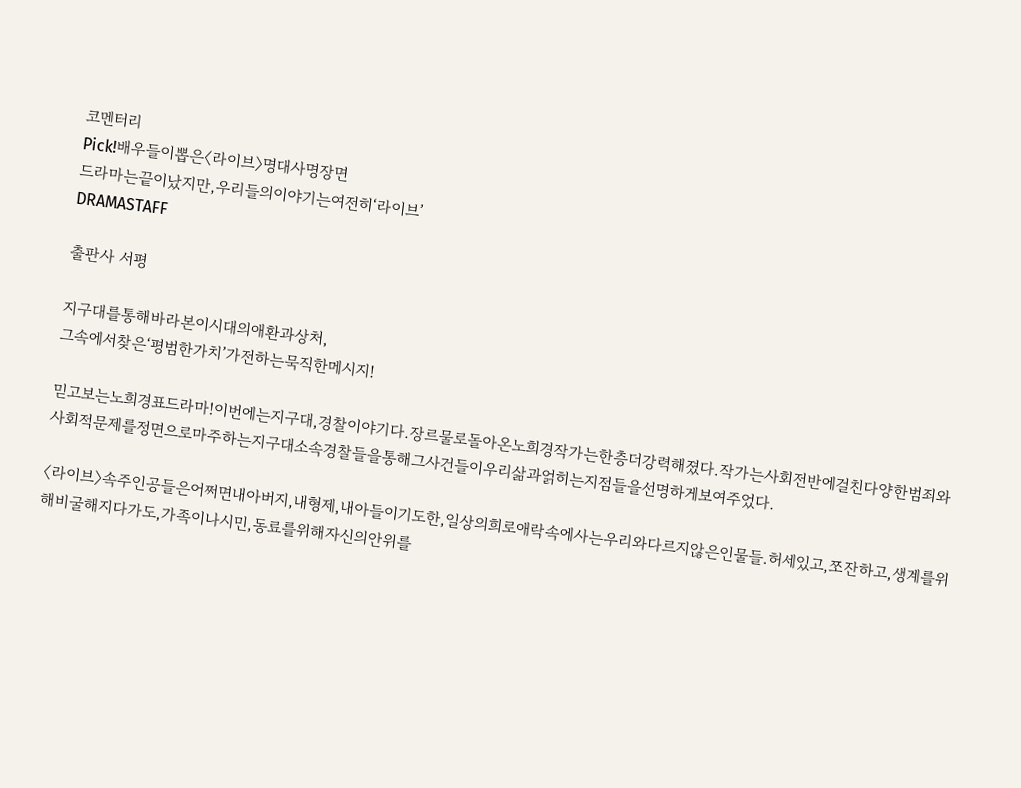코멘터리
Pick!배우들이뽑은〈라이브〉명대사명장면
드라마는끝이났지만,우리들의이야기는여전히‘라이브’
DRAMASTAFF

출판사 서평

지구대를통해바라본이시대의애환과상처,
그속에서찾은‘평범한가치’가전하는묵직한메시지!

믿고보는노희경표드라마!이번에는지구대,경찰이야기다.장르물로돌아온노희경작가는한층더강력해졌다.작가는사회전반에걸친다양한범죄와사회적문제를정면으로마주하는지구대소속경찰들을통해그사건들이우리삶과얽히는지점들을선명하게보여주었다.

〈라이브〉속주인공들은어쩌면내아버지,내형제,내아들이기도한,일상의희로애락속에사는우리와다르지않은인물들.허세있고,쪼잔하고,생계를위해비굴해지다가도,가족이나시민,동료를위해자신의안위를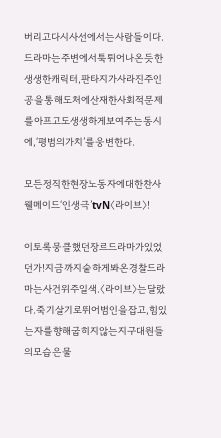버리고다시사선에서는사람들이다.드라마는주변에서툭튀어나온듯한생생한캐릭터,판타지가사라진주인공을통해도처에산재한사회적문제를아프고도생생하게보여주는동시에,‘평범의가치’를웅변한다.

모든정직한현장노동자에대한찬사
웰메이드‘인생극’tvN〈라이브〉!

이토록뭉클했던장르드라마가있었던가!지금까지숱하게봐온경찰드라마는사건위주일색.〈라이브〉는달랐다.죽기살기로뛰어범인을잡고,힘있는자를향해굽히지않는지구대원들의모습은물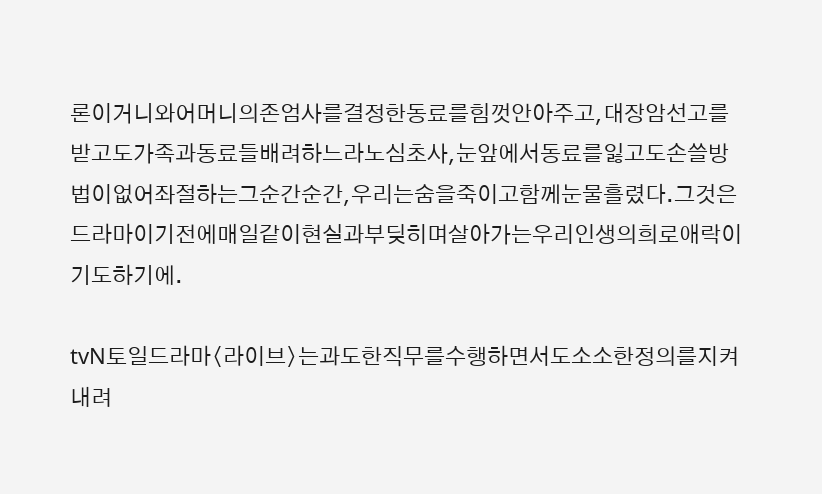론이거니와어머니의존엄사를결정한동료를힘껏안아주고,대장암선고를받고도가족과동료들배려하느라노심초사,눈앞에서동료를잃고도손쓸방법이없어좌절하는그순간순간,우리는숨을죽이고함께눈물흘렸다.그것은드라마이기전에매일같이현실과부딪히며살아가는우리인생의희로애락이기도하기에.

tvN토일드라마〈라이브〉는과도한직무를수행하면서도소소한정의를지켜내려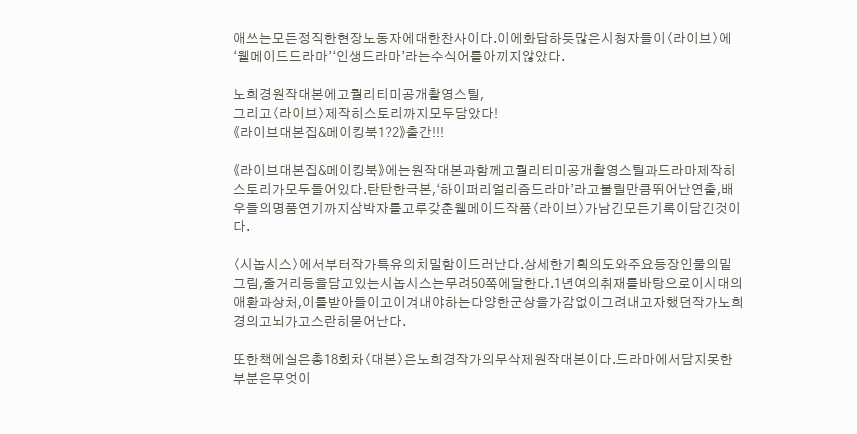애쓰는모든정직한현장노동자에대한찬사이다.이에화답하듯많은시청자들이〈라이브〉에‘웰메이드드라마’‘인생드라마’라는수식어를아끼지않았다.

노희경원작대본에고퀄리티미공개촬영스틸,
그리고〈라이브〉제작히스토리까지모두담았다!
《라이브대본집&메이킹북1?2》출간!!!

《라이브대본집&메이킹북》에는원작대본과함께고퀄리티미공개촬영스틸과드라마제작히스토리가모두들어있다.탄탄한극본,‘하이퍼리얼리즘드라마’라고불릴만큼뛰어난연출,배우들의명품연기까지삼박자를고루갖춘웰메이드작품〈라이브〉가남긴모든기록이담긴것이다.

〈시놉시스〉에서부터작가특유의치밀함이드러난다.상세한기획의도와주요등장인물의밑그림,줄거리등을담고있는시놉시스는무려50쪽에달한다.1년여의취재를바탕으로이시대의애환과상처,이를받아들이고이겨내야하는다양한군상을가감없이그려내고자했던작가노희경의고뇌가고스란히묻어난다.

또한책에실은총18회차〈대본〉은노희경작가의무삭제원작대본이다.드라마에서담지못한부분은무엇이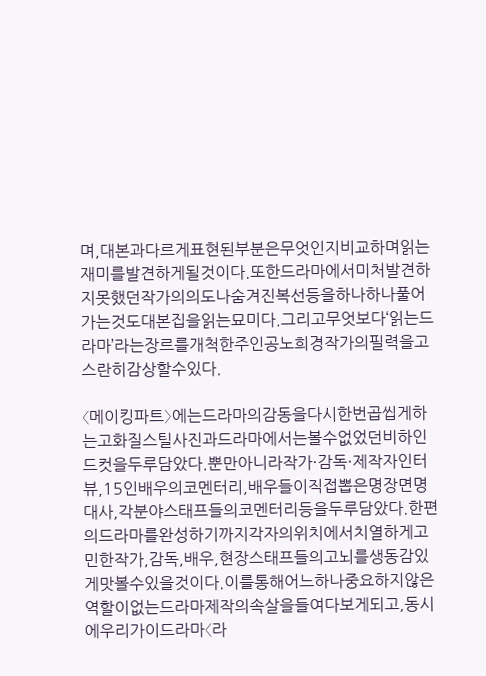며,대본과다르게표현된부분은무엇인지비교하며읽는재미를발견하게될것이다.또한드라마에서미처발견하지못했던작가의의도나숨겨진복선등을하나하나풀어가는것도대본집을읽는묘미다.그리고무엇보다‘읽는드라마’라는장르를개척한주인공노희경작가의필력을고스란히감상할수있다.

〈메이킹파트〉에는드라마의감동을다시한번곱씹게하는고화질스틸사진과드라마에서는볼수없었던비하인드컷을두루담았다.뿐만아니라작가·감독·제작자인터뷰,15인배우의코멘터리,배우들이직접뽑은명장면명대사,각분야스태프들의코멘터리등을두루담았다.한편의드라마를완성하기까지각자의위치에서치열하게고민한작가,감독,배우,현장스태프들의고뇌를생동감있게맛볼수있을것이다.이를통해어느하나중요하지않은역할이없는드라마제작의속살을들여다보게되고,동시에우리가이드라마〈라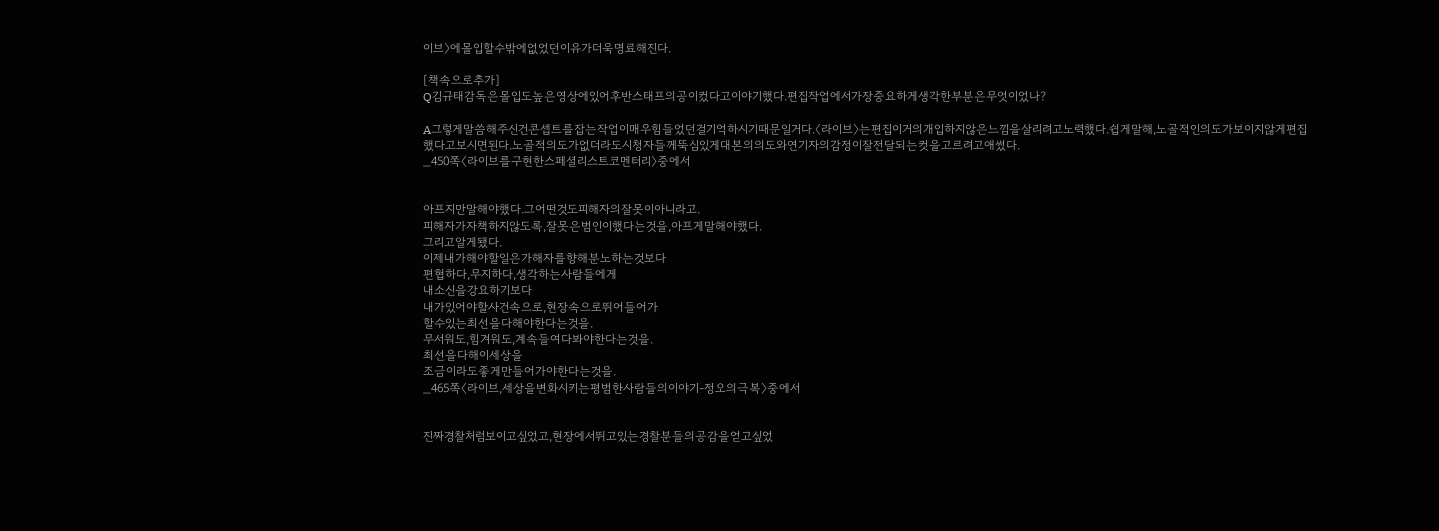이브〉에몰입할수밖에없었던이유가더욱명료해진다.

[책속으로추가]
Q김규태감독은몰입도높은영상에있어후반스태프의공이컸다고이야기했다.편집작업에서가장중요하게생각한부분은무엇이었나?

A그렇게말씀해주신건콘셉트를잡는작업이매우힘들었던걸기억하시기때문일거다.〈라이브〉는편집이거의개입하지않은느낌을살리려고노력했다.쉽게말해,노골적인의도가보이지않게편집했다고보시면된다.노골적의도가없더라도시청자들께뚝심있게대본의의도와연기자의감정이잘전달되는컷을고르려고애썼다.
_450쪽〈라이브를구현한스페셜리스트코멘터리〉중에서


아프지만말해야했다.그어떤것도피해자의잘못이아니라고.
피해자가자책하지않도록,잘못은범인이했다는것을,아프게말해야했다.
그리고알게됐다.
이제내가해야할일은가해자를향해분노하는것보다
편협하다,무지하다,생각하는사람들에게
내소신을강요하기보다
내가있어야할사건속으로,현장속으로뛰어들어가
할수있는최선을다해야한다는것을.
무서워도,힘겨워도,계속들여다봐야한다는것을.
최선을다해이세상을
조금이라도좋게만들어가야한다는것을.
_465쪽〈라이브,세상을변화시키는평범한사람들의이야기-정오의극복〉중에서


진짜경찰처럼보이고싶었고,현장에서뛰고있는경찰분들의공감을얻고싶었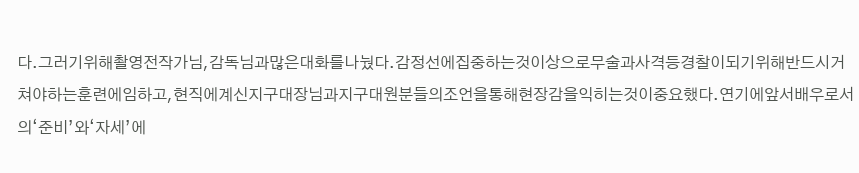다.그러기위해촬영전작가님,감독님과많은대화를나눴다.감정선에집중하는것이상으로무술과사격등경찰이되기위해반드시거쳐야하는훈련에임하고,현직에계신지구대장님과지구대원분들의조언을통해현장감을익히는것이중요했다.연기에앞서배우로서의‘준비’와‘자세’에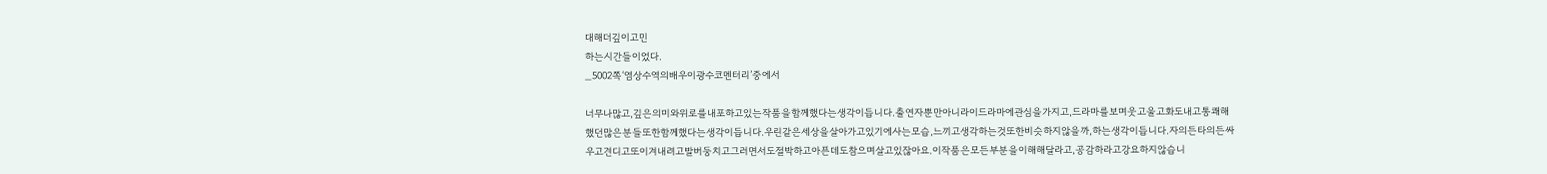대해더깊이고민
하는시간들이었다.
_5002쪽‘염상수역의배우이광수코멘터리’중에서

너무나많고,깊은의미와위로를내포하고있는작품을함께했다는생각이듭니다.출연자뿐만아니라이드라마에관심을가지고,드라마를보며웃고울고화도내고통쾌해했던많은분들또한함께했다는생각이듭니다.우린같은세상을살아가고있기에사는모습,느끼고생각하는것또한비슷하지않을까,하는생각이듭니다.자의든타의든싸우고견디고또이겨내려고발버둥치고그러면서도절박하고아픈데도참으며살고있잖아요.이작품은모든부분을이해해달라고,공감하라고강요하지않습니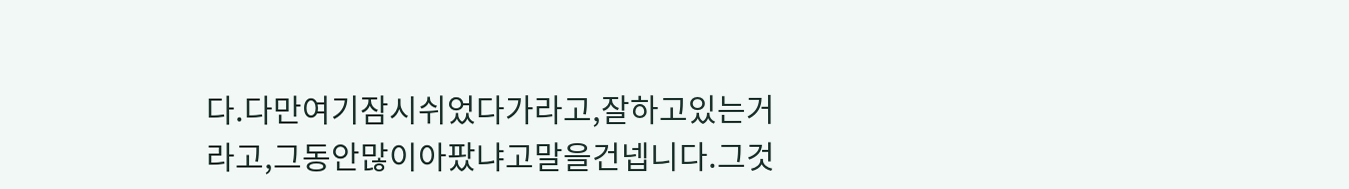다.다만여기잠시쉬었다가라고,잘하고있는거라고,그동안많이아팠냐고말을건넵니다.그것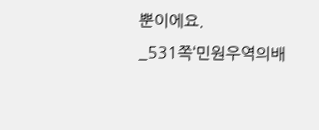뿐이에요.
_531쪽‘민원우역의배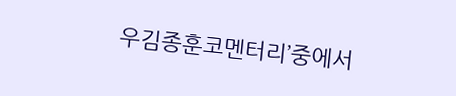우김종훈코멘터리’중에서